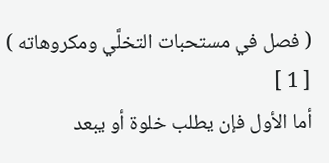( فصل في مستحبات التخلَّي ومكروهاته )
[ 1 ]
أما الأول فإن يطلب خلوة أو يبعد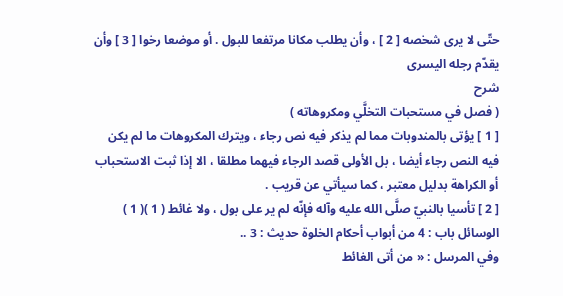حتّى لا يرى شخصه [ 2 ] ، وأن يطلب مكانا مرتفعا للبول . أو موضعا رخوا [ 3 ] وأن يقدّم رجله اليسرى
شرح
( فصل في مستحبات التخلَّي ومكروهاته )
[ 1 ] يؤتى بالمندوبات مما لم يذكر فيه نص رجاء ، ويترك المكروهات ما لم يكن فيه النص رجاء أيضا ، بل الأولى قصد الرجاء فيهما مطلقا ، الا إذا ثبت الاستحباب أو الكراهة بدليل معتبر ، كما سيأتي عن قريب .
[ 2 ] تأسيا بالنبيّ صلَّى الله عليه وآله فإنّه لم ير على بول ، ولا غائط ( 1 )( 1 ) الوسائل باب : 4 من أبواب أحكام الخلوة حديث : 3 ..
وفي المرسل : « من أتى الغائط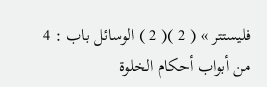فليستتر » ( 2 )( 2 ) الوسائل باب : 4 من أبواب أحكام الخلوة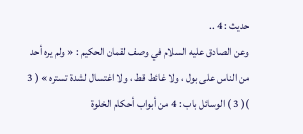حديث : 4 ..
وعن الصادق عليه السلام في وصف لقمان الحكيم : « ولم يره أحد من الناس على بول ، ولا غائط قط ، ولا اغتسال لشدة تستره » ( 3 )( 3 ) الوسائل باب : 4 من أبواب أحكام الخلوة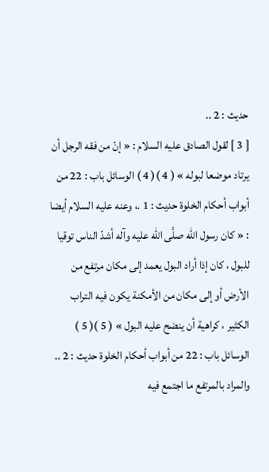حديث : 2 ..
[ 3 ] لقول الصادق عليه السلام : « إنّ من فقه الرجل أن يرتاد موضعا لبوله » ( 4 )( 4 ) الوسائل باب : 22 من أبواب أحكام الخلوة حديث : 1 .، وعنه عليه السلام أيضا : « كان رسول الله صلَّى الله عليه وآله أشدّ الناس توقيا للبول ، كان إذا أراد البول يعمد إلى مكان مرتفع من الأرض أو إلى مكان من الأمكنة يكون فيه التراب الكثير ، كراهية أن ينضح عليه البول » ( 5 )( 5 ) الوسائل باب : 22 من أبواب أحكام الخلوة حديث : 2 ..
والمراد بالمرتفع ما اجتمع فيه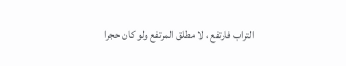التراب فارتفع ، لا مطلق المرتفع ولو كان حجرا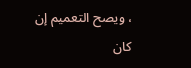، ويصح التعميم إن كان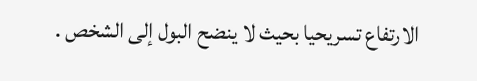الارتفاع تسريحيا بحيث لا ينضح البول إلى الشخص .